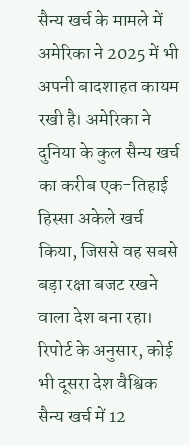सैन्य खर्च के मामले में अमेरिका ने 2025 में भी अपनी बादशाहत कायम रखी है। अमेरिका ने दुनिया के कुल सैन्य खर्च का करीब एक-तिहाई हिस्सा अकेले खर्च किया, जिससे वह सबसे बड़ा रक्षा बजट रखने वाला देश बना रहा। रिपोर्ट के अनुसार, कोई भी दूसरा देश वैश्विक सैन्य खर्च में 12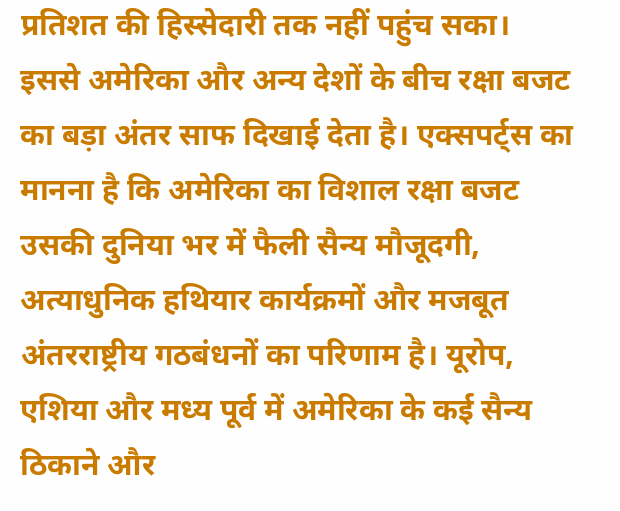प्रतिशत की हिस्सेदारी तक नहीं पहुंच सका। इससे अमेरिका और अन्य देशों के बीच रक्षा बजट का बड़ा अंतर साफ दिखाई देता है। एक्सपर्ट्स का मानना है कि अमेरिका का विशाल रक्षा बजट उसकी दुनिया भर में फैली सैन्य मौजूदगी, अत्याधुनिक हथियार कार्यक्रमों और मजबूत अंतरराष्ट्रीय गठबंधनों का परिणाम है। यूरोप, एशिया और मध्य पूर्व में अमेरिका के कई सैन्य ठिकाने और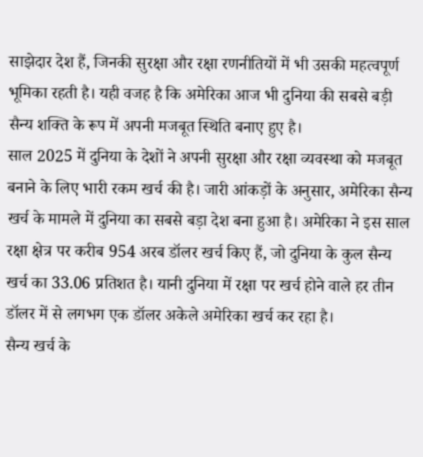साझेदार देश हैं, जिनकी सुरक्षा और रक्षा रणनीतियों में भी उसकी महत्वपूर्ण भूमिका रहती है। यही वजह है कि अमेरिका आज भी दुनिया की सबसे बड़ी सैन्य शक्ति के रूप में अपनी मजबूत स्थिति बनाए हुए है।
साल 2025 में दुनिया के देशों ने अपनी सुरक्षा और रक्षा व्यवस्था को मजबूत बनाने के लिए भारी रकम खर्च की है। जारी आंकड़ों के अनुसार, अमेरिका सैन्य खर्च के मामले में दुनिया का सबसे बड़ा देश बना हुआ है। अमेरिका ने इस साल रक्षा क्षेत्र पर करीब 954 अरब डॉलर खर्च किए हैं, जो दुनिया के कुल सैन्य खर्च का 33.06 प्रतिशत है। यानी दुनिया में रक्षा पर खर्च होने वाले हर तीन डॉलर में से लगभग एक डॉलर अकेले अमेरिका खर्च कर रहा है।
सैन्य खर्च के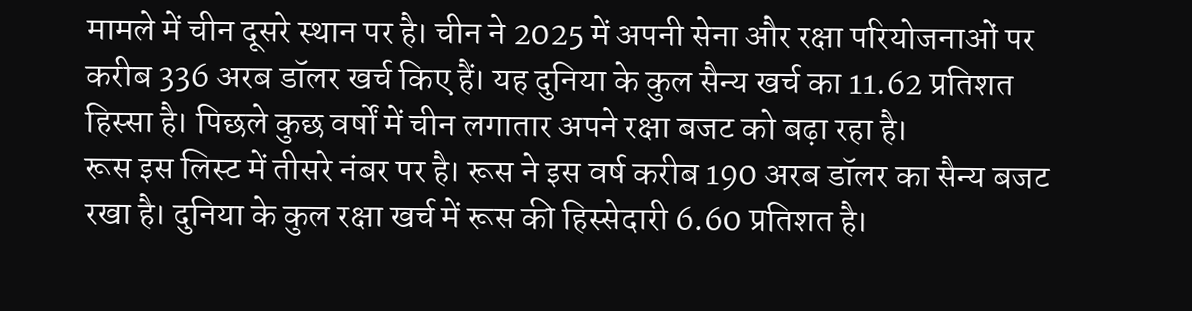मामले में चीन दूसरे स्थान पर है। चीन ने 2025 में अपनी सेना और रक्षा परियोजनाओं पर करीब 336 अरब डॉलर खर्च किए हैं। यह दुनिया के कुल सैन्य खर्च का 11.62 प्रतिशत हिस्सा है। पिछले कुछ वर्षों में चीन लगातार अपने रक्षा बजट को बढ़ा रहा है।
रूस इस लिस्ट में तीसरे नंबर पर है। रूस ने इस वर्ष करीब 190 अरब डॉलर का सैन्य बजट रखा है। दुनिया के कुल रक्षा खर्च में रूस की हिस्सेदारी 6.60 प्रतिशत है।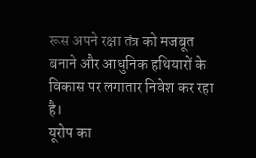रूस अपने रक्षा तंत्र को मजबूत बनाने और आधुनिक हथियारों के विकास पर लगातार निवेश कर रहा है।
यूरोप का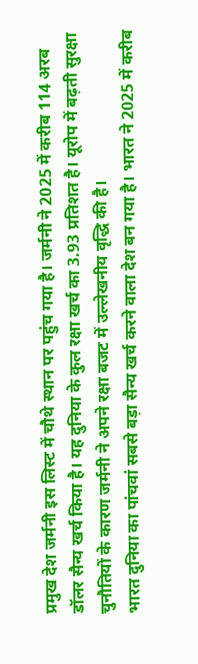प्रमुख देश जर्मनी इस लिस्ट में चौथे स्थान पर पहुंच गया है। जर्मनी ने 2025 में करीब 114 अरब डॉलर सैन्य खर्च किया है। यह दुनिया के कुल रक्षा खर्च का 3.93 प्रतिशत है। यूरोप में बढ़ती सुरक्षा चुनौतियों के कारण जर्मनी ने अपने रक्षा बजट में उल्लेखनीय वृद्धि की है।
भारत दुनिया का पांचवां सबसे बड़ा सैन्य खर्च करने वाला देश बन गया है। भारत ने 2025 में करीब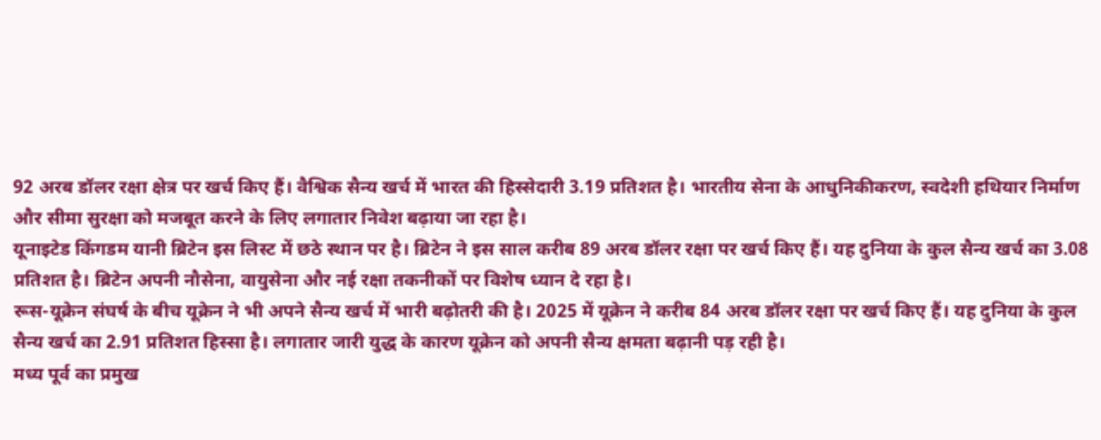92 अरब डॉलर रक्षा क्षेत्र पर खर्च किए हैं। वैश्विक सैन्य खर्च में भारत की हिस्सेदारी 3.19 प्रतिशत है। भारतीय सेना के आधुनिकीकरण, स्वदेशी हथियार निर्माण और सीमा सुरक्षा को मजबूत करने के लिए लगातार निवेश बढ़ाया जा रहा है।
यूनाइटेड किंगडम यानी ब्रिटेन इस लिस्ट में छठे स्थान पर है। ब्रिटेन ने इस साल करीब 89 अरब डॉलर रक्षा पर खर्च किए हैं। यह दुनिया के कुल सैन्य खर्च का 3.08 प्रतिशत है। ब्रिटेन अपनी नौसेना, वायुसेना और नई रक्षा तकनीकों पर विशेष ध्यान दे रहा है।
रूस-यूक्रेन संघर्ष के बीच यूक्रेन ने भी अपने सैन्य खर्च में भारी बढ़ोतरी की है। 2025 में यूक्रेन ने करीब 84 अरब डॉलर रक्षा पर खर्च किए हैं। यह दुनिया के कुल सैन्य खर्च का 2.91 प्रतिशत हिस्सा है। लगातार जारी युद्ध के कारण यूक्रेन को अपनी सैन्य क्षमता बढ़ानी पड़ रही है।
मध्य पूर्व का प्रमुख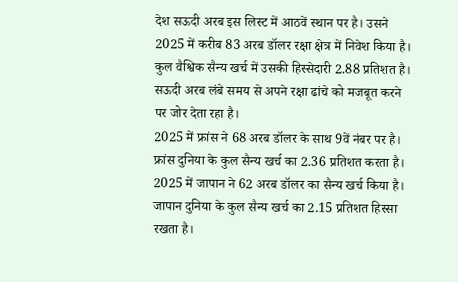देश सऊदी अरब इस लिस्ट में आठवें स्थान पर है। उसने 2025 में करीब 83 अरब डॉलर रक्षा क्षेत्र में निवेश किया है। कुल वैश्विक सैन्य खर्च में उसकी हिस्सेदारी 2.88 प्रतिशत है। सऊदी अरब लंबे समय से अपने रक्षा ढांचे को मजबूत करने पर जोर देता रहा है।
2025 में फ्रांस ने 68 अरब डॉलर के साथ 9वें नंबर पर है। फ्रांस दुनिया के कुल सैन्य खर्च का 2.36 प्रतिशत करता है।
2025 में जापान ने 62 अरब डॉलर का सैन्य खर्च किया है। जापान दुनिया के कुल सैन्य खर्च का 2.15 प्रतिशत हिस्सा रखता है।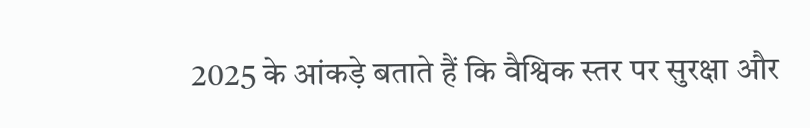2025 के आंकड़े बताते हैं कि वैश्विक स्तर पर सुरक्षा और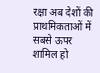रक्षा अब देशों की प्राथमिकताओं में सबसे ऊपर शामिल हो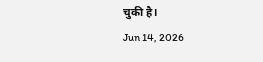चुकी है।
Jun 14, 2026